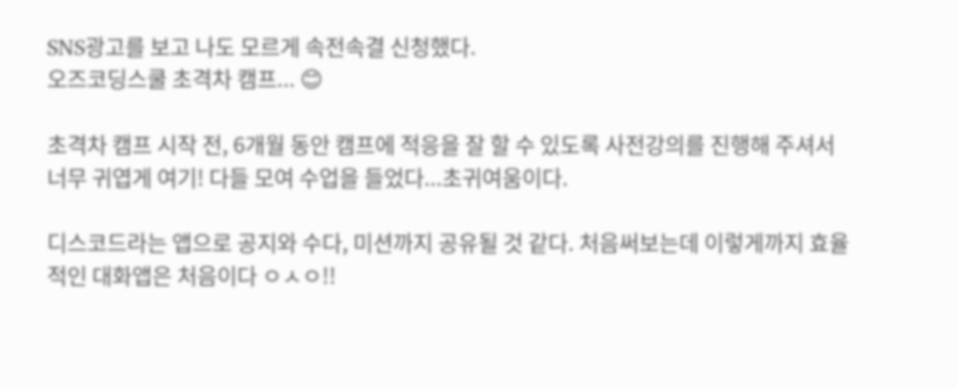SNS광고를 보고 나도 모르게 속전속결 신청했다.
오즈코딩스쿨 초격차 캠프... 😊

초격차 캠프 시작 전, 6개월 동안 캠프에 적응을 잘 할 수 있도록 사전강의를 진행해 주셔서 너무 귀엽게 여기! 다들 모여 수업을 들었다...초귀여움이다.

디스코드라는 앱으로 공지와 수다, 미션까지 공유될 것 같다. 처음써보는데 이렇게까지 효율적인 대화앱은 처음이다 ㅇㅅㅇ!!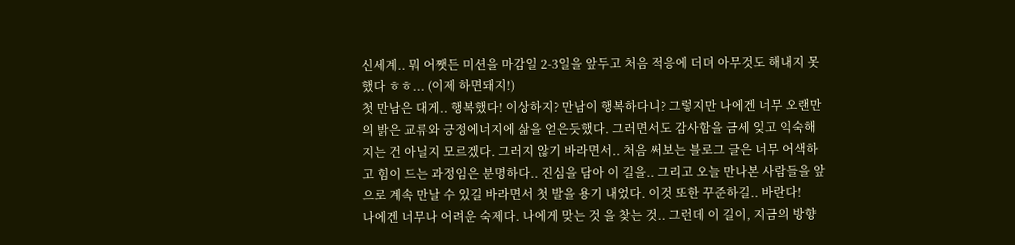신세계.. 뭐 어쨋든 미션을 마감일 2-3일을 앞두고 처음 적응에 더뎌 아무것도 해내지 못했다 ㅎㅎ... (이제 하면돼지!)
첫 만남은 대게.. 행복했다! 이상하지? 만남이 행복하다니? 그렇지만 나에겐 너무 오랜만의 밝은 교류와 긍정에너지에 삶을 얻은듯했다. 그러면서도 감사함을 금세 잊고 익숙해지는 건 아닐지 모르겠다. 그러지 않기 바라면서.. 처음 써보는 블로그 글은 너무 어색하고 힘이 드는 과정임은 분명하다.. 진심을 담아 이 길을.. 그리고 오늘 만나본 사람들을 앞으로 계속 만날 수 있길 바라면서 첫 발을 용기 내었다. 이것 또한 꾸준하길.. 바란다!
나에겐 너무나 어려운 숙제다. 나에게 맞는 것 을 찾는 것.. 그런데 이 길이, 지금의 방향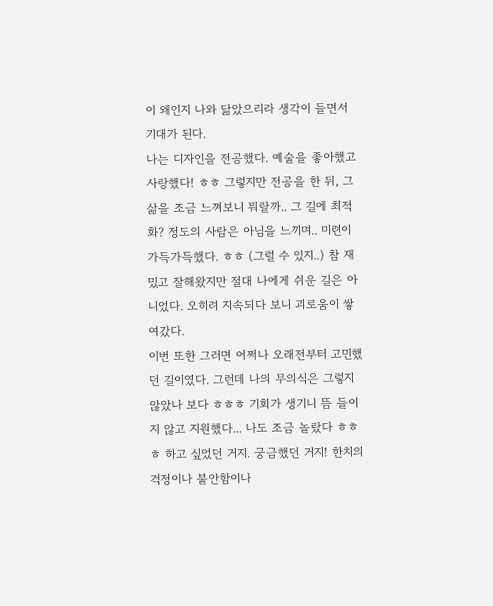이 왜인지 나와 닮았으리라 생각이 들면서 기대가 된다.
나는 디자인을 전공했다. 예술을 좋아했고 사랑했다! ㅎㅎ 그렇지만 전공을 한 뒤, 그 삶을 조금 느껴보니 뭐랄까.. 그 길에 최적화? 정도의 사람은 아님을 느끼며.. 미련이 가득가득했다. ㅎㅎ (그럴 수 있지..) 참 재밌고 잘해왔지만 절대 나에게 쉬운 길은 아니었다. 오히려 지속되다 보니 괴로움이 쌓여갔다.
이번 또한 그러면 어쩌나 오래전부터 고민했던 길이였다. 그런데 나의 무의식은 그렇지 않았나 보다 ㅎㅎㅎ 기회가 생기니 뜸 들이지 않고 지원했다... 나도 조금 놀랐다 ㅎㅎㅎ 하고 싶었던 거지. 궁금했던 거지! 한치의 걱정이나 불안함이나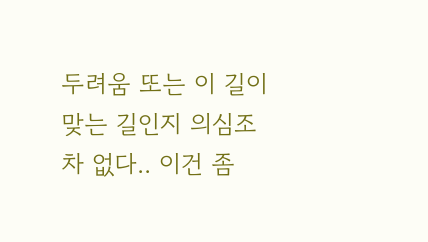두려움 또는 이 길이 맞는 길인지 의심조차 없다.. 이건 좀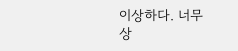이상하다. 너무 상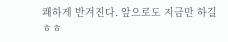쾌하게 반겨진다. 앞으로도 지금만 하길 ㅎㅎ